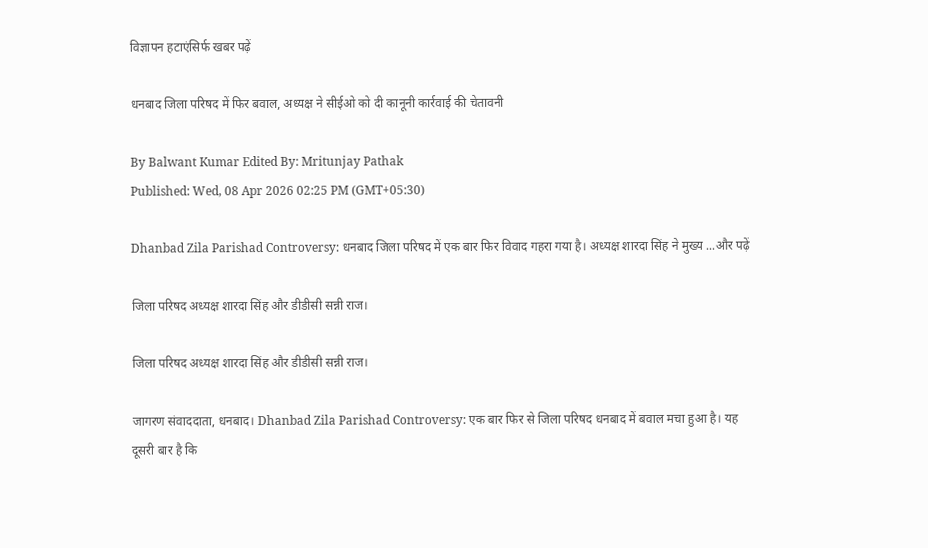विज्ञापन हटाएंसिर्फ खबर पढ़ें

धनबाद जिला परिषद में फिर बवाल, अध्यक्ष ने सीईओ को दी कानूनी कार्रवाई की चेतावनी

By Balwant Kumar Edited By: Mritunjay Pathak
Published: Wed, 08 Apr 2026 02:25 PM (GMT+05:30)

Dhanbad Zila Parishad Controversy: धनबाद जिला परिषद में एक बार फिर विवाद गहरा गया है। अध्यक्ष शारदा सिंह ने मुख्य ...और पढ़ें

जिला परिषद अध्यक्ष शारदा सिंह और डीडीसी सन्नी राज।

जिला परिषद अध्यक्ष शारदा सिंह और डीडीसी सन्नी राज।

जागरण संवाददाता, धनबाद। Dhanbad Zila Parishad Controversy: एक बार फिर से जिला परिषद धनबाद में बवाल मचा हुआ है। यह दूसरी बार है कि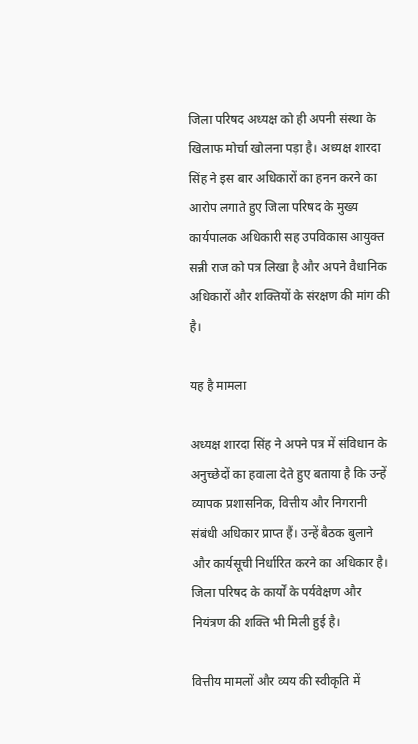जिला परिषद अध्यक्ष को ही अपनी संस्था के खिलाफ मोर्चा खोलना पड़ा है। अध्यक्ष शारदा सिंह ने इस बार अधिकारों का हनन करने का आरोप लगाते हुए जिला परिषद के मुख्य कार्यपालक अधिकारी सह उपविकास आयुक्त सन्नी राज को पत्र लिखा है और अपने वैधानिक अधिकारों और शक्तियों के संरक्षण की मांग की है।

यह है मामला

अध्यक्ष शारदा सिंह ने अपने पत्र में संविधान के अनुच्छेदों का हवाला देते हुए बताया है कि उन्हें व्यापक प्रशासनिक, वित्तीय और निगरानी संबंधी अधिकार प्राप्त हैं। उन्हें बैठक बुलाने और कार्यसूची निर्धारित करने का अधिकार है। जिला परिषद के कार्यों के पर्यवेक्षण और नियंत्रण की शक्ति भी मिली हुई है।

वित्तीय मामलों और व्यय की स्वीकृति में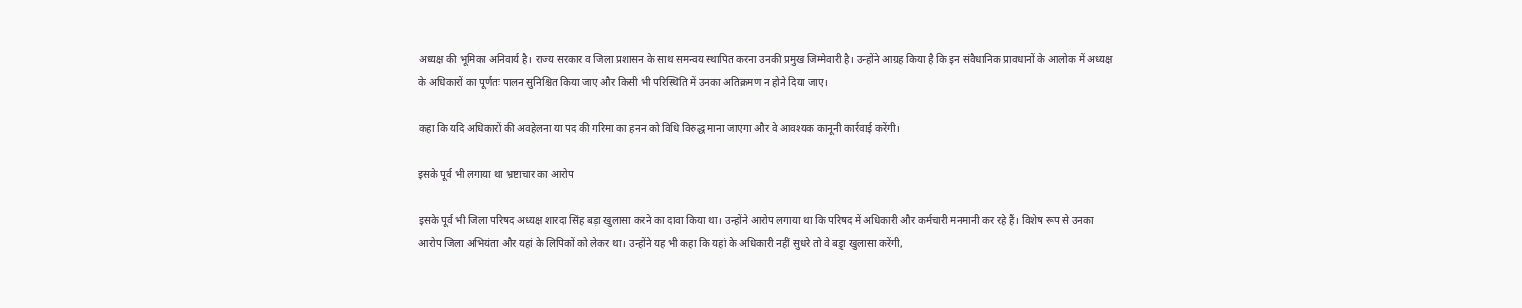अध्यक्ष की भूमिका अनिवार्य है। राज्य सरकार व जिला प्रशासन के साथ समन्वय स्थापित करना उनकी प्रमुख जिम्मेवारी है। उन्होंने आग्रह किया है कि इन संवैधानिक प्रावधानों के आलोक में अध्यक्ष के अधिकारों का पूर्णतः पालन सुनिश्चित किया जाए और किसी भी परिस्थिति में उनका अतिक्रमण न होने दिया जाए।

कहा कि यदि अधिकारों की अवहेलना या पद की गरिमा का हनन को विधि विरुद्ध माना जाएगा और वे आवश्यक कानूनी कार्रवाई करेंगी।

इसके पूर्व भी लगाया था भ्रष्टाचार का आरोप

इसके पूर्व भी जिला परिषद अध्यक्ष शारदा सिंह बड़ा खुलासा करने का दावा किया था। उन्होंने आरोप लगाया था कि परिषद में अधिकारी और कर्मचारी मनमानी कर रहे हैं। विशेष रूप से उनका आरोप जिला अभियंता और यहां के लिपिकों को लेकर था। उन्होंने यह भी कहा कि यहां के अधिकारी नहीं सुधरे तो वे बड़ृा खुलासा करेंगी,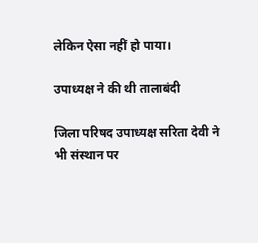लेकिन ऐसा नहीं हो पाया।

उपाध्यक्ष ने की थी तालाबंदी

जिला परिषद उपाध्यक्ष सरिता देवी ने भी संस्थान पर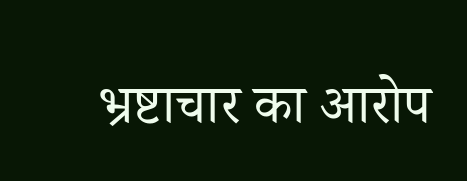भ्रष्टाचार का आरोप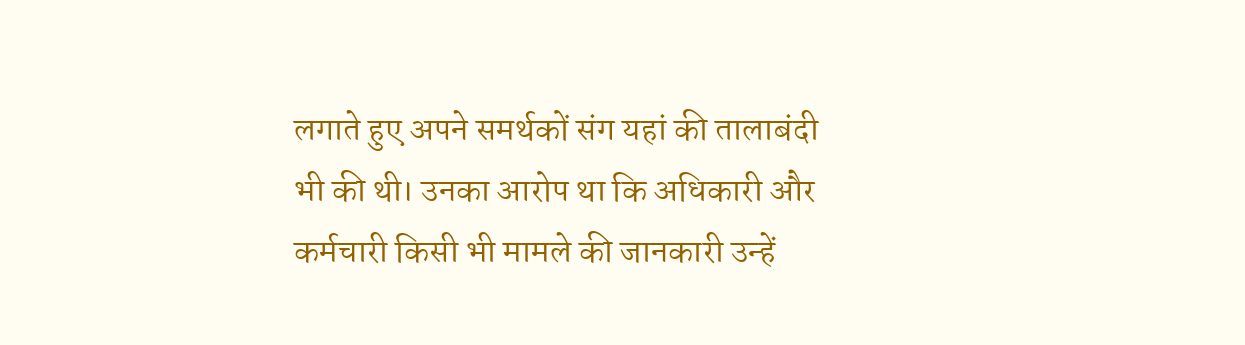लगाते हुए अपने समर्थकों संग यहां की तालाबंदी भी की थी। उनका आरोप था कि अधिकारी और कर्मचारी किसी भी मामले की जानकारी उन्हें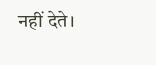नहीं देते।